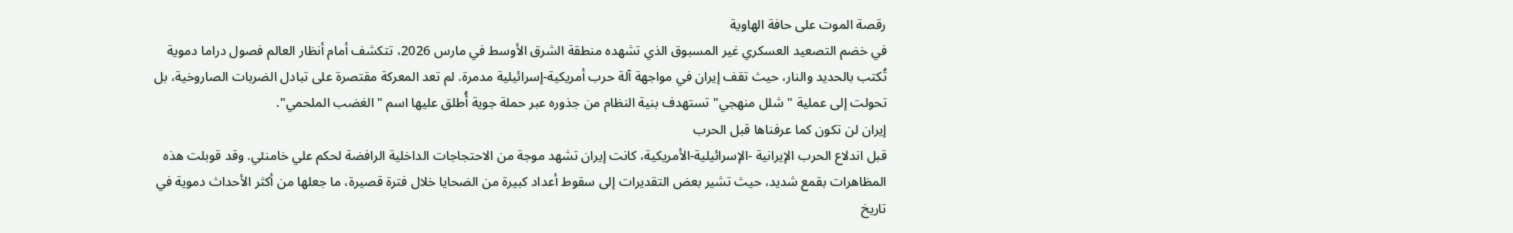رقصة الموت على حافة الهاوية
في خضم التصعيد العسكري غير المسبوق الذي تشهده منطقة الشرق الأوسط في مارس 2026، تتكشف أمام أنظار العالم فصول دراما دموية تُكتب بالحديد والنار، حيث تقف إيران في مواجهة آلة حرب أمريكية-إسرائيلية مدمرة. لم تعد المعركة مقتصرة على تبادل الضربات الصاروخية، بل تحولت إلى عملية "شلل منهجي" تستهدف بنية النظام من جذوره عبر حملة جوية أُطلق عليها اسم "الغضب الملحمي".
إيران لن تكون كما عرفناها قبل الحرب
قبل اندلاع الحرب الإيرانية -الإسرائيلية-الأمريكية، كانت إيران تشهد موجة من الاحتجاجات الداخلية الرافضة لحكم علي خامنئي. وقد قوبلت هذه المظاهرات بقمع شديد، حيث تشير بعض التقديرات إلى سقوط أعداد كبيرة من الضحايا خلال فترة قصيرة، ما جعلها من أكثر الأحداث دموية في تاريخ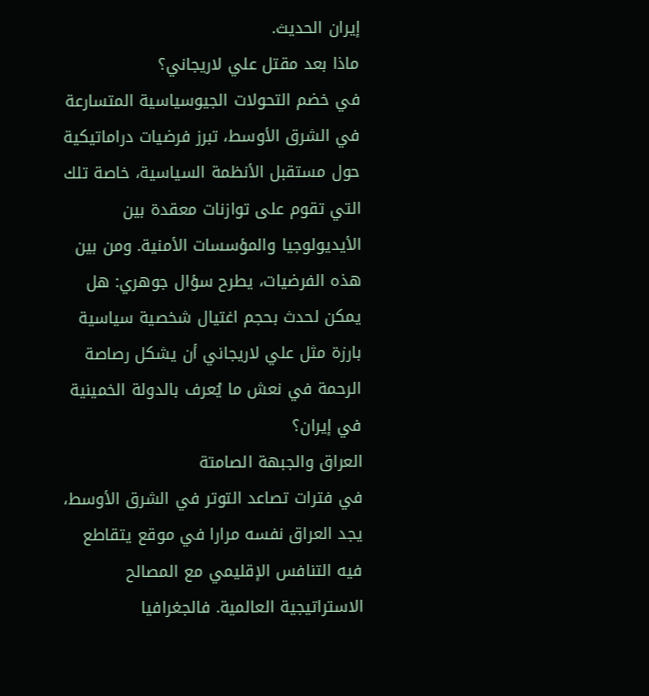إيران الحديث.
ماذا بعد مقتل علي لاريجاني؟
في خضم التحولات الجيوسياسية المتسارعة في الشرق الأوسط، تبرز فرضيات دراماتيكية حول مستقبل الأنظمة السياسية، خاصة تلك التي تقوم على توازنات معقدة بين الأيديولوجيا والمؤسسات الأمنية. ومن بين هذه الفرضيات، يطرح سؤال جوهري: هل يمكن لحدث بحجم اغتيال شخصية سياسية بارزة مثل علي لاريجاني أن يشكل رصاصة الرحمة في نعش ما يُعرف بالدولة الخمينية في إيران؟
العراق والجبهة الصامتة
في فترات تصاعد التوتر في الشرق الأوسط، يجد العراق نفسه مرارا في موقع يتقاطع فيه التنافس الإقليمي مع المصالح الاستراتيجية العالمية. فالجغرافيا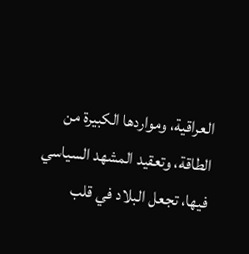العراقية، ومواردها الكبيرة من الطاقة، وتعقيد المشهد السياسي فيها، تجعل البلاد في قلب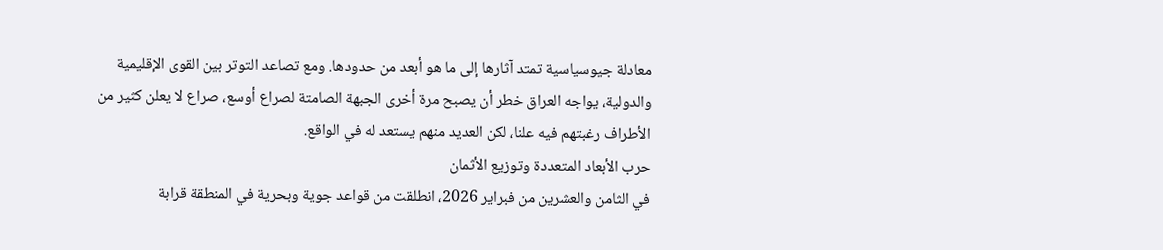معادلة جيوسياسية تمتد آثارها إلى ما هو أبعد من حدودها. ومع تصاعد التوتر بين القوى الإقليمية والدولية، يواجه العراق خطر أن يصبح مرة أخرى الجبهة الصامتة لصراع أوسع، صراع لا يعلن كثير من الأطراف رغبتهم فيه علنا، لكن العديد منهم يستعد له في الواقع.
حرب الأبعاد المتعددة وتوزيع الأثمان
في الثامن والعشرين من فبراير 2026، انطلقت من قواعد جوية وبحرية في المنطقة قرابة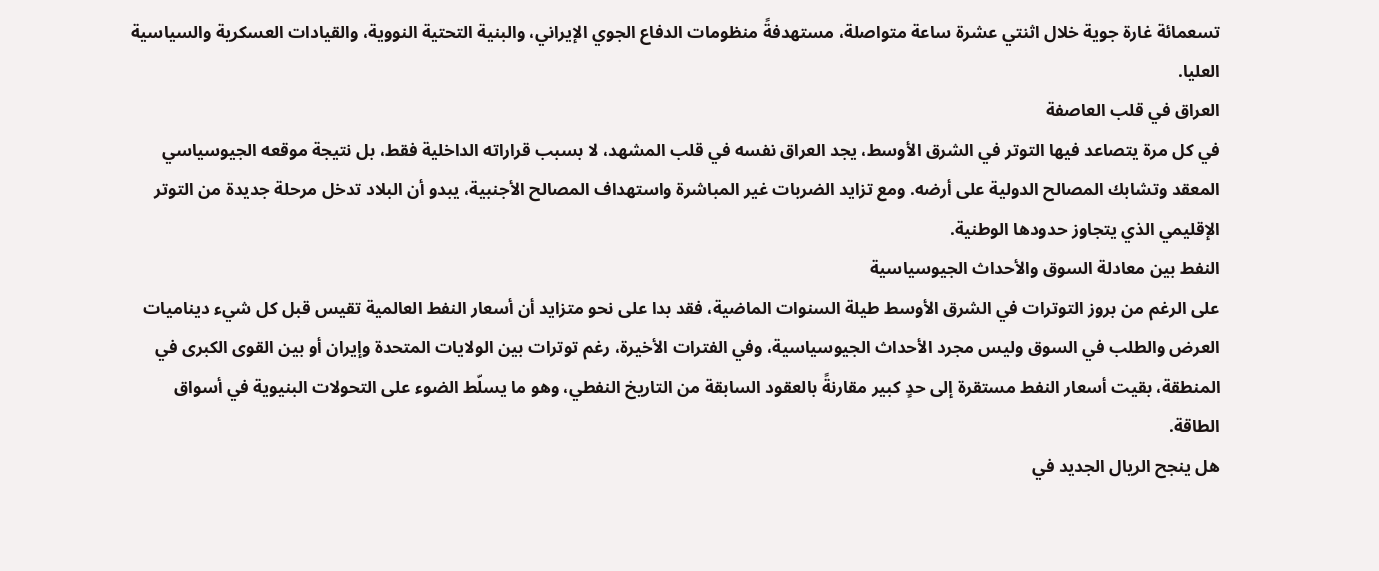تسعمائة غارة جوية خلال اثنتي عشرة ساعة متواصلة، مستهدفةً منظومات الدفاع الجوي الإيراني، والبنية التحتية النووية، والقيادات العسكرية والسياسية العليا.
العراق في قلب العاصفة
في كل مرة يتصاعد فيها التوتر في الشرق الأوسط، يجد العراق نفسه في قلب المشهد، لا بسبب قراراته الداخلية فقط، بل نتيجة موقعه الجيوسياسي المعقد وتشابك المصالح الدولية على أرضه. ومع تزايد الضربات غير المباشرة واستهداف المصالح الأجنبية، يبدو أن البلاد تدخل مرحلة جديدة من التوتر الإقليمي الذي يتجاوز حدودها الوطنية.
النفط بين معادلة السوق والأحداث الجيوسياسية
على الرغم من بروز التوترات في الشرق الأوسط طيلة السنوات الماضية، فقد بدا على نحو متزايد أن أسعار النفط العالمية تقيس قبل كل شيء ديناميات العرض والطلب في السوق وليس مجرد الأحداث الجيوسياسية، وفي الفترات الأخيرة، رغم توترات بين الولايات المتحدة وإيران أو بين القوى الكبرى في المنطقة، بقيت أسعار النفط مستقرة إلى حدٍ كبير مقارنةً بالعقود السابقة من التاريخ النفطي، وهو ما يسلّط الضوء على التحولات البنيوية في أسواق الطاقة.
هل ينجح الريال الجديد في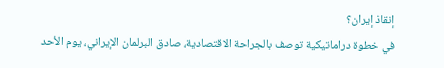إنقاذ إيران؟
في خطوة دراماتيكية توصف بالجراحة الاقتصادية، صادق البرلمان الإيراني، يوم الأحد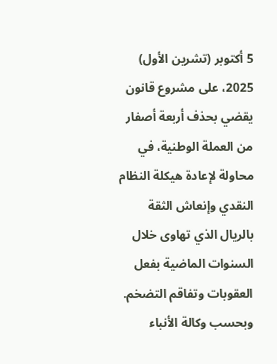5 أكتوبر (تشرين الأول) 2025، على مشروع قانون يقضي بحذف أربعة أصفار من العملة الوطنية، في محاولة لإعادة هيكلة النظام النقدي وإنعاش الثقة بالريال الذي تهاوى خلال السنوات الماضية بفعل العقوبات وتفاقم التضخم. وبحسب وكالة الأنباء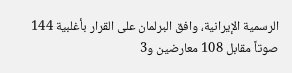الرسمية الإيرانية، وافق البرلمان على القرار بأغلبية 144 صوتاً مقابل 108 معارضين و3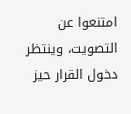امتنعوا عن التصويت، وينتظر دخول القرار حيز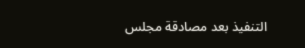التنفيذ بعد مصادقة مجلس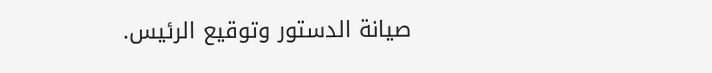صيانة الدستور وتوقيع الرئيس.